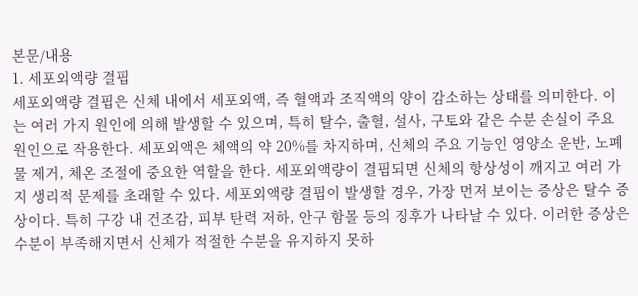본문/내용
1. 세포외액량 결핍
세포외액량 결핍은 신체 내에서 세포외액, 즉 혈액과 조직액의 양이 감소하는 상태를 의미한다. 이는 여러 가지 원인에 의해 발생할 수 있으며, 특히 탈수, 출혈, 설사, 구토와 같은 수분 손실이 주요 원인으로 작용한다. 세포외액은 체액의 약 20%를 차지하며, 신체의 주요 기능인 영양소 운반, 노폐물 제거, 체온 조절에 중요한 역할을 한다. 세포외액량이 결핍되면 신체의 항상성이 깨지고 여러 가지 생리적 문제를 초래할 수 있다. 세포외액량 결핍이 발생할 경우, 가장 먼저 보이는 증상은 탈수 증상이다. 특히 구강 내 건조감, 피부 탄력 저하, 안구 함몰 등의 징후가 나타날 수 있다. 이러한 증상은 수분이 부족해지면서 신체가 적절한 수분을 유지하지 못하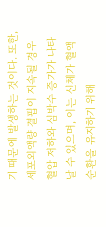기 때문에 발생하는 것이다. 또한, 세포외액량 결핍이 지속될 경우 혈압 저하와 심박수 증가가 나타날 수 있으며, 이는 신체가 혈액 순환을 유지하기 위해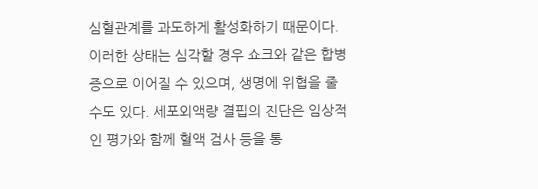심혈관계를 과도하게 활성화하기 때문이다. 이러한 상태는 심각할 경우 쇼크와 같은 합병증으로 이어질 수 있으며, 생명에 위협을 줄 수도 있다. 세포외액량 결핍의 진단은 임상적인 평가와 함께 혈액 검사 등을 통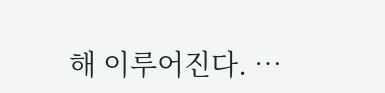해 이루어진다. …